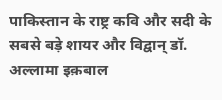पाकिस्तान के राष्ट्र कवि और सदी के सबसे बड़े शायर और विद्वान् डॉ. अल्लामा इक़बाल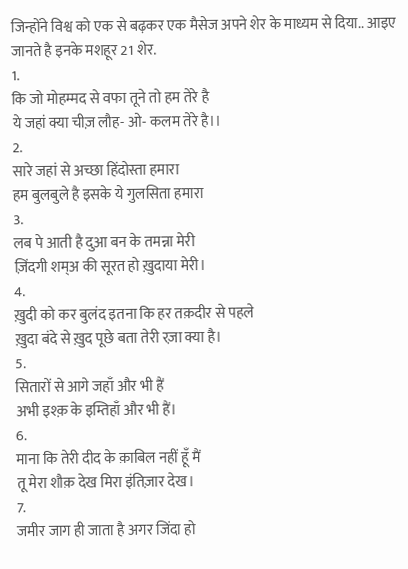जिन्होंने विश्व को एक से बढ़कर एक मैसेज अपने शेर के माध्यम से दिया.. आइए जानते है इनके मशहूर 21 शेर.
1.
कि जो मोहम्मद से वफा तूने तो हम तेरे है
ये जहां क्या चीज़ लौह- ओ- कलम तेरे है।।
2.
सारे जहां से अच्छा हिंदोस्ता हमारा
हम बुलबुले है इसके ये गुलसिता हमारा
3.
लब पे आती है दुआ बन के तमन्ना मेरी
ज़िंदगी शम्अ की सूरत हो ख़ुदाया मेरी।
4.
ख़ुदी को कर बुलंद इतना कि हर तक़दीर से पहले
ख़ुदा बंदे से ख़ुद पूछे बता तेरी रज़ा क्या है।
5.
सितारों से आगे जहाँ और भी हैं
अभी इश्क़ के इम्तिहाँ और भी हैं।
6.
माना कि तेरी दीद के क़ाबिल नहीं हूँ मैं
तू मेरा शौक़ देख मिरा इंतिज़ार देख।
7.
जमीर जाग ही जाता है अगर जिंदा हो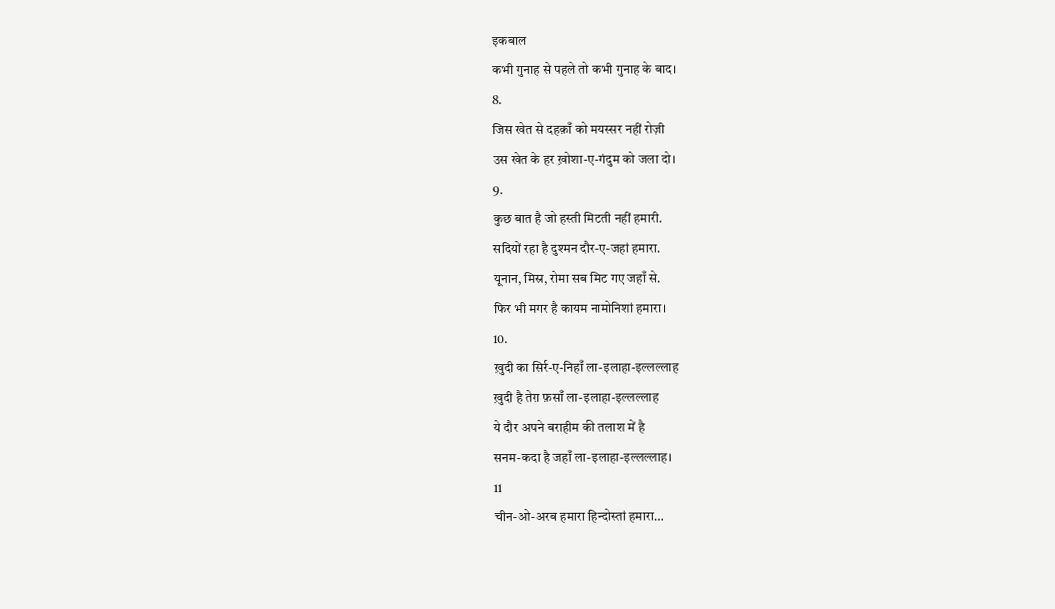इकबाल
कभी गुनाह से पहले तो कभी गुनाह के बाद।
8.
जिस खेत से दहक़ाँ को मयस्सर नहीं रोज़ी
उस खेत के हर ख़ोशा-ए-गंदुम को जला दो।
9.
कुछ बात है जो हस्ती मिटती नहीं हमारी.
सदियों रहा है दुश्मन दौर-ए-जहां हमारा.
यूनान, मिस्र, रोमा सब मिट गए जहाँ से.
फिर भी मगर है कायम नामोनिशां हमारा।
10.
ख़ुदी का सिर्र-ए-निहाँ ला-इलाहा-इल्लल्लाह
ख़ुदी है तेग़ फ़साँ ला-इलाहा-इल्लल्लाह
ये दौर अपने बराहीम की तलाश में है
सनम-कदा है जहाँ ला-इलाहा-इल्लल्लाह।
11
चीन-ओ-अरब हमारा हिन्दोस्तां हमारा…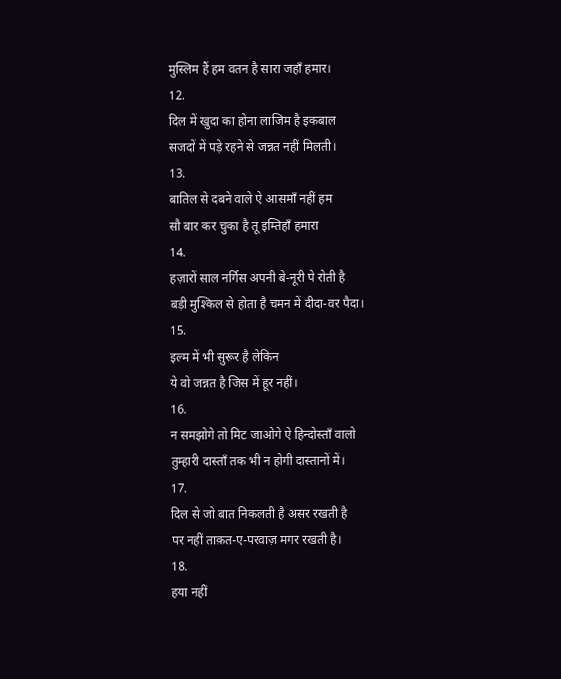मुस्लिम हैं हम वतन है सारा जहाँ हमार।
12.
दिल में खुदा का होना लाजिम है इकबाल
सजदों में पड़े रहने से जन्नत नहीं मिलती।
13.
बातिल से दबने वाले ऐ आसमाँ नहीं हम
सौ बार कर चुका है तू इम्तिहाँ हमारा
14.
हज़ारों साल नर्गिस अपनी बे-नूरी पे रोती है
बड़ी मुश्किल से होता है चमन में दीदा-वर पैदा।
15.
इल्म में भी सुरूर है लेकिन
ये वो जन्नत है जिस में हूर नहीं।
16.
न समझोगे तो मिट जाओगे ऐ हिन्दोस्ताँ वालो
तुम्हारी दास्ताँ तक भी न होगी दास्तानों में।
17.
दिल से जो बात निकलती है असर रखती है
पर नहीं ताक़त-ए-परवाज़ मगर रखती है।
18.
हया नहीं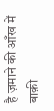है ज़माने की आँख में बाक़ी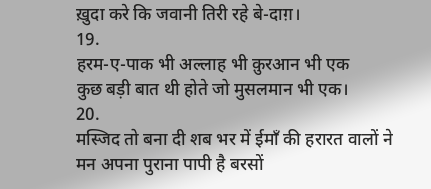ख़ुदा करे कि जवानी तिरी रहे बे-दाग़।
19.
हरम-ए-पाक भी अल्लाह भी क़ुरआन भी एक
कुछ बड़ी बात थी होते जो मुसलमान भी एक।
20.
मस्जिद तो बना दी शब भर में ईमाँ की हरारत वालों ने
मन अपना पुराना पापी है बरसों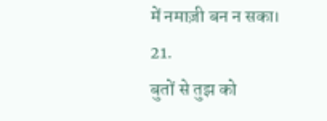में नमाज़ी बन न सका।
21.
बुतों से तुझ को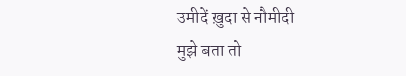उमीदें ख़ुदा से नौमीदी
मुझे बता तो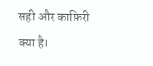सही और काफ़िरी क्या है।